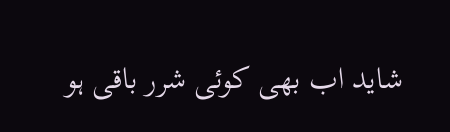شاید اب بھی کوئی شرر باقی ہو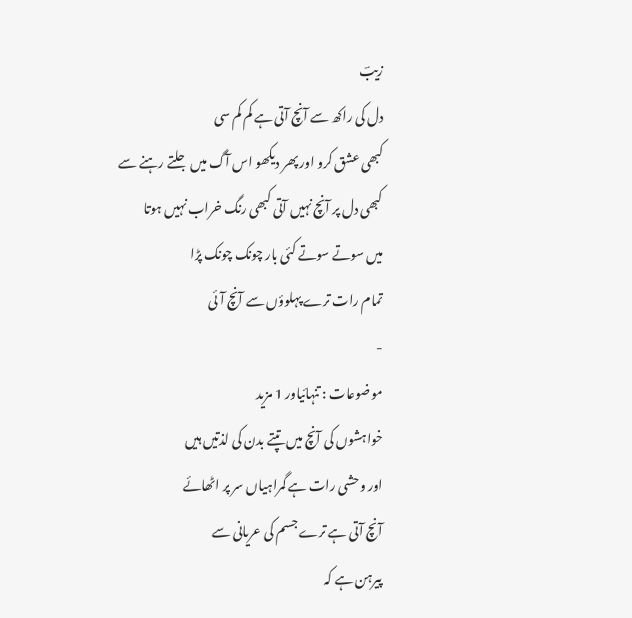زیبؔ
دل کی راکھ سے آنچ آتی ہے کم کم سی
کبھی عشق کرو اور پھر دیکھو اس آگ میں جلتے رہنے سے
کبھی دل پر آنچ نہیں آتی کبھی رنگ خراب نہیں ہوتا
میں سوتے سوتے کئی بار چونک چونک پڑا
تمام رات ترے پہلوؤں سے آنچ آئی
-
موضوعات : تنہائیاور 1 مزید
خواہشوں کی آنچ میں تپتے بدن کی لذتیں ہیں
اور وحشی رات ہے گمراہیاں سر پر اٹھائے
آنچ آتی ہے ترے جسم کی عریانی سے
پیرہن ہے کہ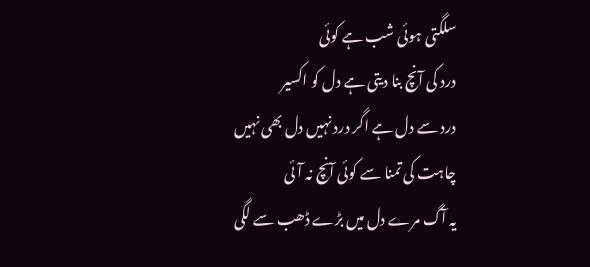سلگتی ہوئی شب ہے کوئی
درد کی آنچ بنا دیتی ہے دل کو اکسیر
درد سے دل ہے اگر درد نہیں دل بھی نہیں
چاہت کی تمنا سے کوئی آنچ نہ آئی
یہ آگ مرے دل میں بڑے ڈھب سے لگی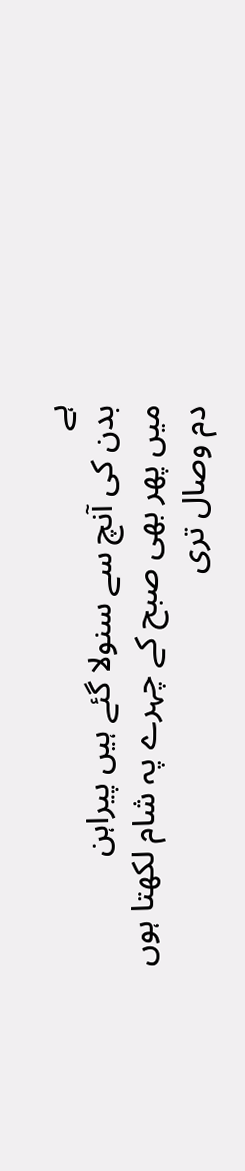ہے
بدن کی آنچ سے سنولا گئے ہیں پیراہن
میں پھر بھی صبح کے چہرے پہ شام لکھتا ہوں
دم وصال تری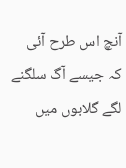آنچ اس طرح آئی
کہ جیسے آگ سلگنے لگے گلابوں میں